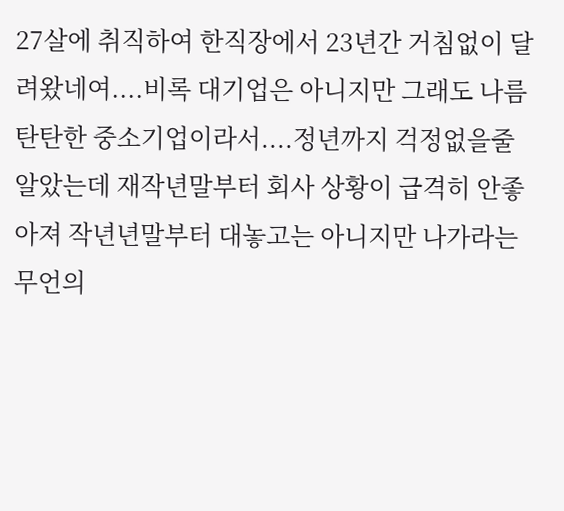27살에 취직하여 한직장에서 23년간 거침없이 달려왔네여....비록 대기업은 아니지만 그래도 나름 탄탄한 중소기업이라서....정년까지 걱정없을줄 알았는데 재작년말부터 회사 상황이 급격히 안좋아져 작년년말부터 대놓고는 아니지만 나가라는 무언의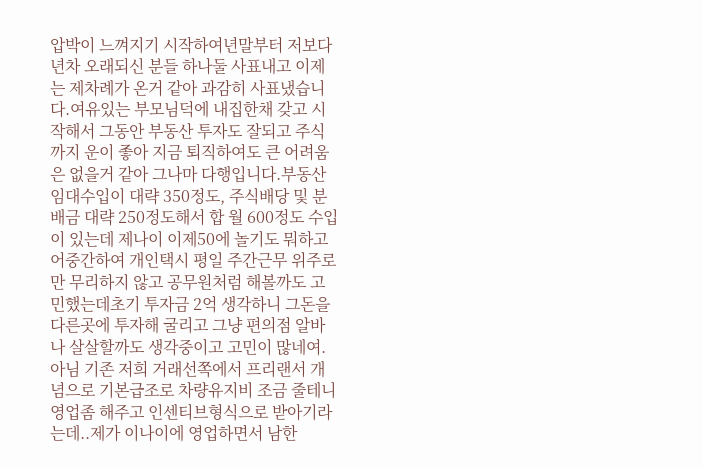압박이 느껴지기 시작하여년말부터 저보다 년차 오래되신 분들 하나둘 사표내고 이제는 제차례가 온거 같아 과감히 사표냈습니다.여유있는 부모님덕에 내집한채 갖고 시작해서 그동안 부동산 투자도 잘되고 주식까지 운이 좋아 지금 퇴직하여도 큰 어려움은 없을거 같아 그나마 다행입니다.부동산 임대수입이 대략 350정도, 주식배당 및 분배금 대략 250정도해서 합 월 600정도 수입이 있는데 제나이 이제50에 놀기도 뭐하고 어중간하여 개인택시 평일 주간근무 위주로만 무리하지 않고 공무원처럼 해볼까도 고민했는데초기 투자금 2억 생각하니 그돈을 다른곳에 투자해 굴리고 그냥 편의점 알바나 살살할까도 생각중이고 고민이 많네여.아님 기존 저희 거래선쪽에서 프리랜서 개념으로 기본급조로 차량유지비 조금 줄테니 영업좀 해주고 인센티브형식으로 받아기라는데..제가 이나이에 영업하면서 남한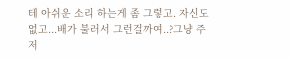테 아쉬운 소리 하는게 좀 그렇고. 자신도 없고...배가 불러서 그런걸까여..?그냥 주저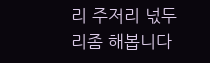리 주저리 넋두리좀 해봅니다